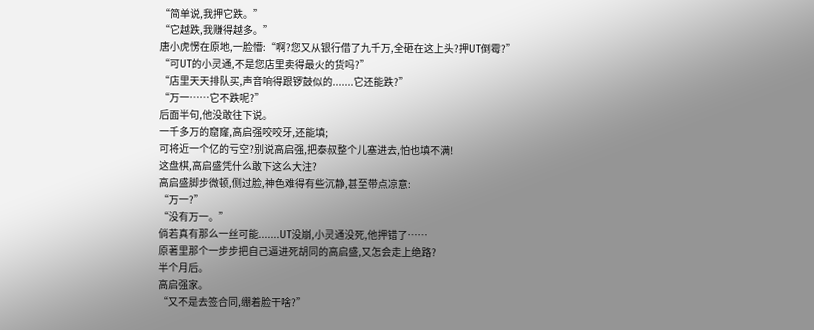“简单说,我押它跌。”
“它越跌,我赚得越多。”
唐小虎愣在原地,一脸懵:“啊?您又从银行借了九千万,全砸在这上头?押UT倒霉?”
“可UT的小灵通,不是您店里卖得最火的货吗?”
“店里天天排队买,声音响得跟锣鼓似的.......它还能跌?”
“万一……它不跌呢?”
后面半句,他没敢往下说。
一千多万的窟窿,高启强咬咬牙,还能填;
可将近一个亿的亏空?别说高启强,把泰叔整个儿塞进去,怕也填不满!
这盘棋,高启盛凭什么敢下这么大注?
高启盛脚步微顿,侧过脸,神色难得有些沉静,甚至带点凉意:
“万一?”
“没有万一。”
倘若真有那么一丝可能.......UT没崩,小灵通没死,他押错了……
原著里那个一步步把自己逼进死胡同的高启盛,又怎会走上绝路?
半个月后。
高启强家。
“又不是去签合同,绷着脸干啥?”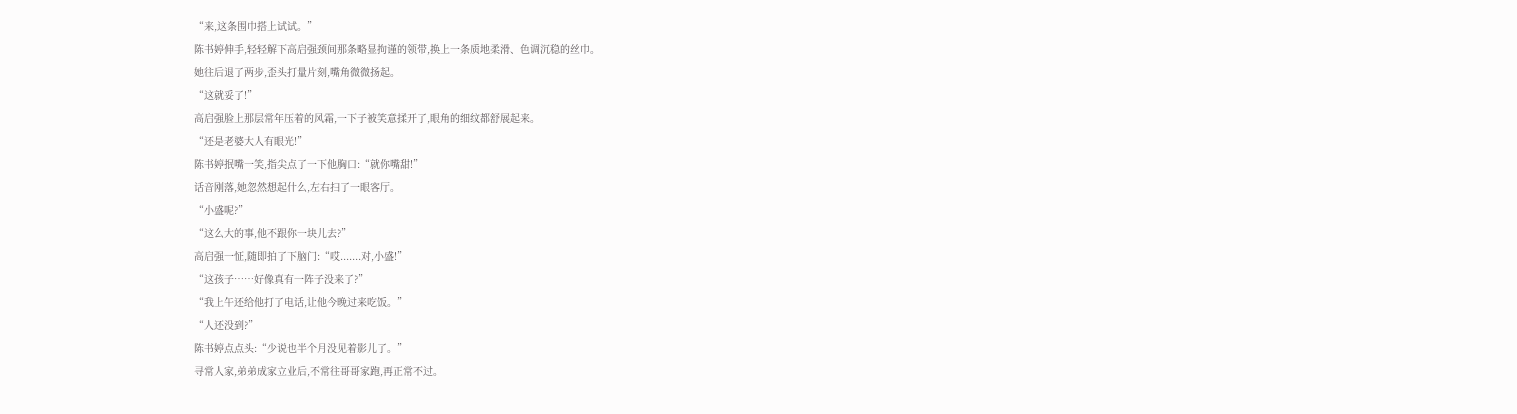“来,这条围巾搭上试试。”
陈书婷伸手,轻轻解下高启强颈间那条略显拘谨的领带,换上一条质地柔滑、色调沉稳的丝巾。
她往后退了两步,歪头打量片刻,嘴角微微扬起。
“这就妥了!”
高启强脸上那层常年压着的风霜,一下子被笑意揉开了,眼角的细纹都舒展起来。
“还是老婆大人有眼光!”
陈书婷抿嘴一笑,指尖点了一下他胸口:“就你嘴甜!”
话音刚落,她忽然想起什么,左右扫了一眼客厅。
“小盛呢?”
“这么大的事,他不跟你一块儿去?”
高启强一怔,随即拍了下脑门:“哎.......对,小盛!”
“这孩子……好像真有一阵子没来了?”
“我上午还给他打了电话,让他今晚过来吃饭。”
“人还没到?”
陈书婷点点头:“少说也半个月没见着影儿了。”
寻常人家,弟弟成家立业后,不常往哥哥家跑,再正常不过。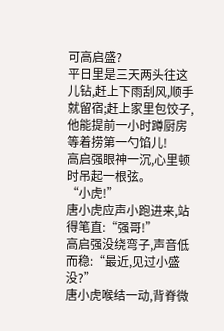可高启盛?
平日里是三天两头往这儿钻,赶上下雨刮风,顺手就留宿;赶上家里包饺子,他能提前一小时蹲厨房等着捞第一勺馅儿!
高启强眼神一沉,心里顿时吊起一根弦。
“小虎!”
唐小虎应声小跑进来,站得笔直:“强哥!”
高启强没绕弯子,声音低而稳:“最近,见过小盛没?”
唐小虎喉结一动,背脊微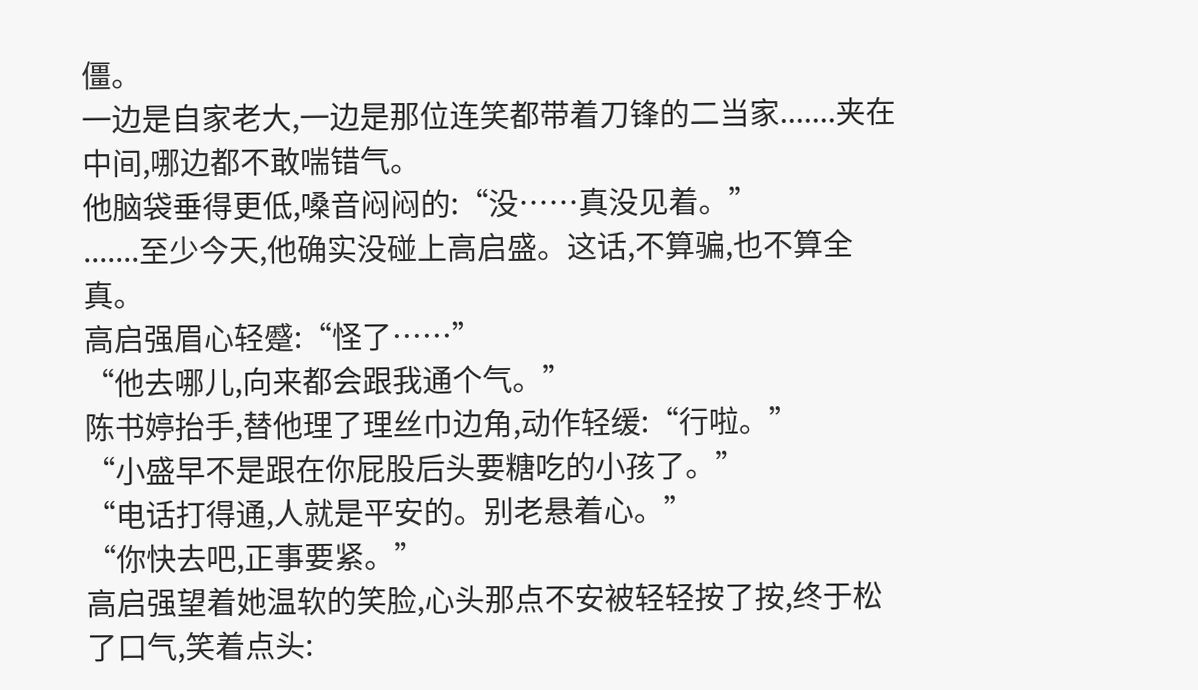僵。
一边是自家老大,一边是那位连笑都带着刀锋的二当家.......夹在中间,哪边都不敢喘错气。
他脑袋垂得更低,嗓音闷闷的:“没……真没见着。”
.......至少今天,他确实没碰上高启盛。这话,不算骗,也不算全真。
高启强眉心轻蹙:“怪了……”
“他去哪儿,向来都会跟我通个气。”
陈书婷抬手,替他理了理丝巾边角,动作轻缓:“行啦。”
“小盛早不是跟在你屁股后头要糖吃的小孩了。”
“电话打得通,人就是平安的。别老悬着心。”
“你快去吧,正事要紧。”
高启强望着她温软的笑脸,心头那点不安被轻轻按了按,终于松了口气,笑着点头: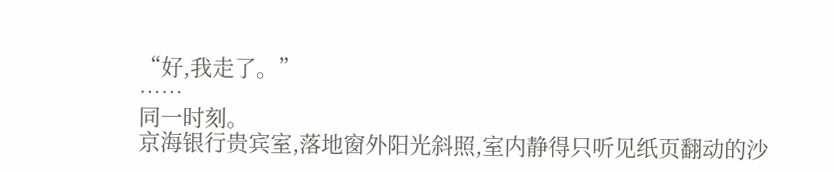“好,我走了。”
……
同一时刻。
京海银行贵宾室,落地窗外阳光斜照,室内静得只听见纸页翻动的沙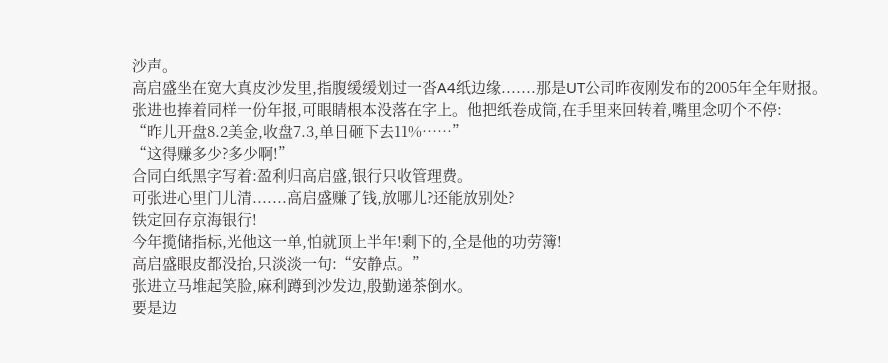沙声。
高启盛坐在宽大真皮沙发里,指腹缓缓划过一沓A4纸边缘.......那是UT公司昨夜刚发布的2005年全年财报。
张进也捧着同样一份年报,可眼睛根本没落在字上。他把纸卷成筒,在手里来回转着,嘴里念叨个不停:
“昨儿开盘8.2美金,收盘7.3,单日砸下去11%……”
“这得赚多少?多少啊!”
合同白纸黑字写着:盈利归高启盛,银行只收管理费。
可张进心里门儿清.......高启盛赚了钱,放哪儿?还能放别处?
铁定回存京海银行!
今年揽储指标,光他这一单,怕就顶上半年!剩下的,全是他的功劳簿!
高启盛眼皮都没抬,只淡淡一句:“安静点。”
张进立马堆起笑脸,麻利蹲到沙发边,殷勤递茶倒水。
要是边